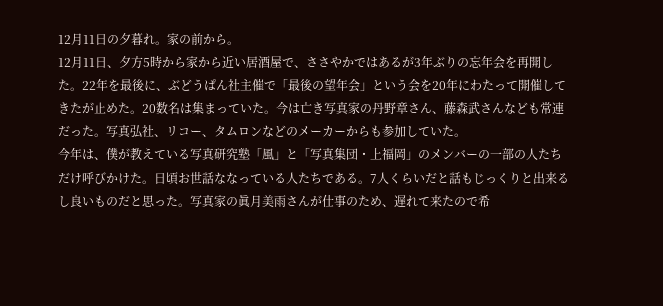12月11日の夕暮れ。家の前から。
12月11日、夕方5時から家から近い居酒屋で、ささやかではあるが3年ぶりの忘年会を再開した。22年を最後に、ぶどうぱん社主催で「最後の望年会」という会を20年にわたって開催してきたが止めた。20数名は集まっていた。今は亡き写真家の丹野章さん、藤森武さんなども常連だった。写真弘社、リコー、タムロンなどのメーカーからも参加していた。
今年は、僕が教えている写真研究塾「風」と「写真集団・上福岡」のメンバーの一部の人たちだけ呼びかけた。日頃お世話ななっている人たちである。7人くらいだと話もじっくりと出来るし良いものだと思った。写真家の眞月美雨さんが仕事のため、遅れて来たので希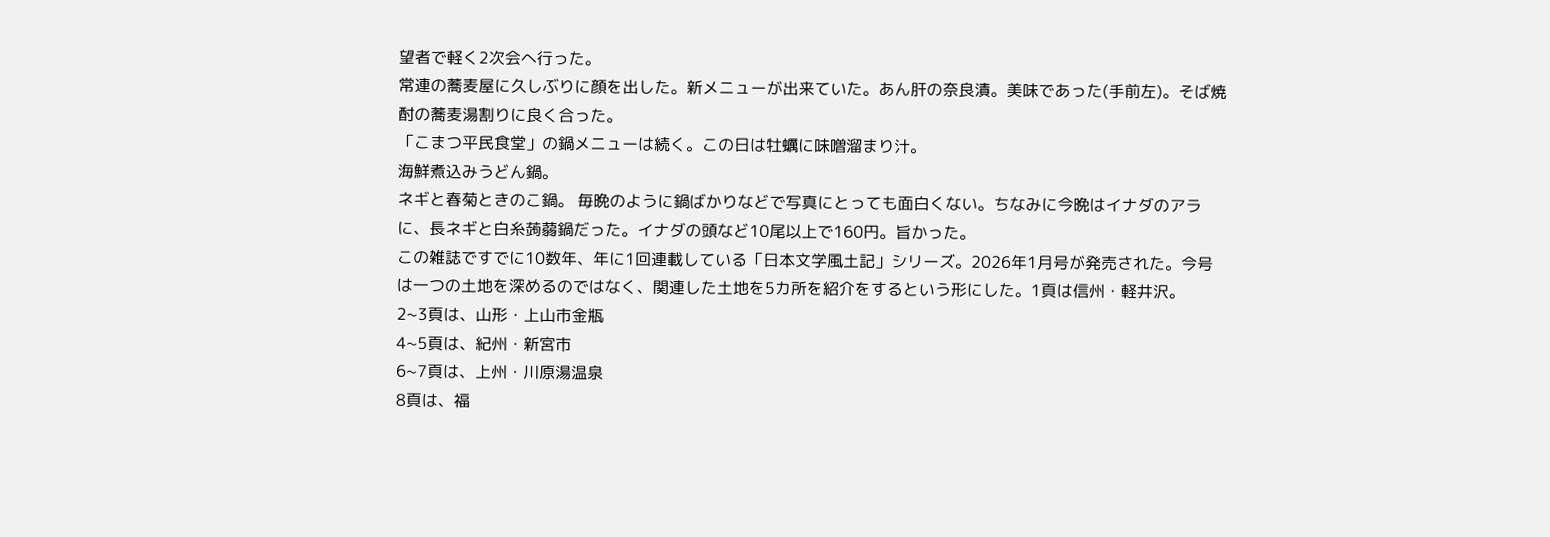望者で軽く2次会へ行った。
常連の蕎麦屋に久しぶりに顔を出した。新メニューが出来ていた。あん肝の奈良漬。美味であった(手前左)。そば焼酎の蕎麦湯割りに良く合った。
「こまつ平民食堂」の鍋メニューは続く。この日は牡蠣に味噌溜まり汁。
海鮮煮込みうどん鍋。
ネギと春菊ときのこ鍋。 毎晩のように鍋ばかりなどで写真にとっても面白くない。ちなみに今晩はイナダのアラに、長ネギと白糸蒟蒻鍋だった。イナダの頭など10尾以上で160円。旨かった。
この雑誌ですでに10数年、年に1回連載している「日本文学風土記」シリーズ。2026年1月号が発売された。今号は一つの土地を深めるのではなく、関連した土地を5カ所を紹介をするという形にした。1頁は信州・軽井沢。
2~3頁は、山形・上山市金瓶
4~5頁は、紀州・新宮市
6~7頁は、上州・川原湯温泉
8頁は、福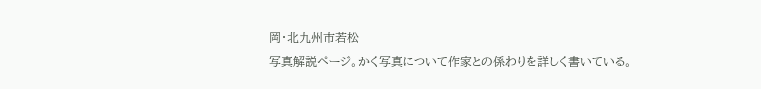岡・北九州市若松
写真解説ページ。かく写真について作家との係わりを詳しく書いている。